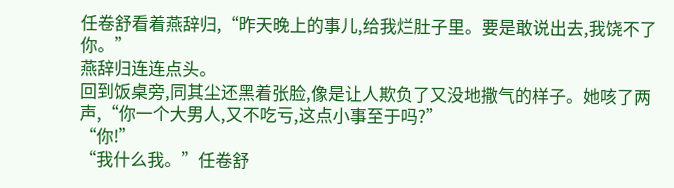任卷舒看着燕辞归,“昨天晚上的事儿,给我烂肚子里。要是敢说出去,我饶不了你。”
燕辞归连连点头。
回到饭桌旁,同其尘还黑着张脸,像是让人欺负了又没地撒气的样子。她咳了两声,“你一个大男人,又不吃亏,这点小事至于吗?”
“你!”
“我什么我。”任卷舒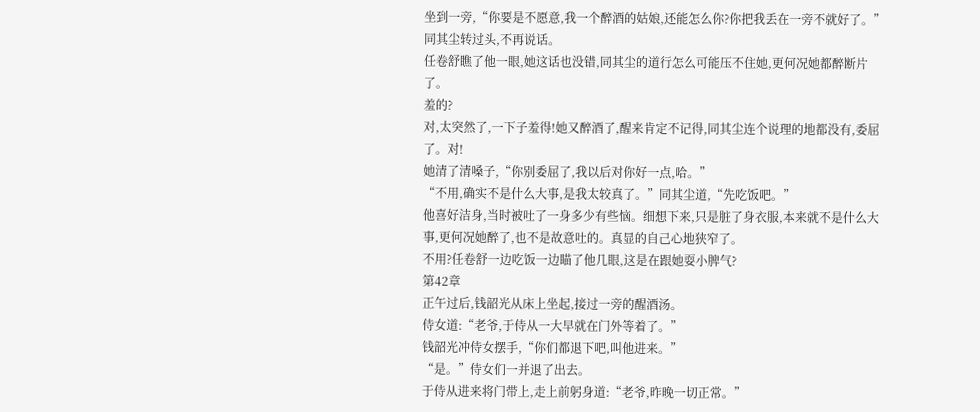坐到一旁,“你要是不愿意,我一个醉酒的姑娘,还能怎么你?你把我丢在一旁不就好了。”
同其尘转过头,不再说话。
任卷舒瞧了他一眼,她这话也没错,同其尘的道行怎么可能压不住她,更何况她都醉断片了。
羞的?
对,太突然了,一下子羞得!她又醉酒了,醒来肯定不记得,同其尘连个说理的地都没有,委屈了。对!
她清了清嗓子,“你别委屈了,我以后对你好一点,哈。”
“不用,确实不是什么大事,是我太较真了。”同其尘道,“先吃饭吧。”
他喜好洁身,当时被吐了一身多少有些恼。细想下来,只是脏了身衣服,本来就不是什么大事,更何况她醉了,也不是故意吐的。真显的自己心地狭窄了。
不用?任卷舒一边吃饭一边瞄了他几眼,这是在跟她耍小脾气?
第42章
正午过后,钱韶光从床上坐起,接过一旁的醒酒汤。
侍女道:“老爷,于侍从一大早就在门外等着了。”
钱韶光冲侍女摆手,“你们都退下吧,叫他进来。”
“是。”侍女们一并退了出去。
于侍从进来将门带上,走上前躬身道:“老爷,昨晚一切正常。”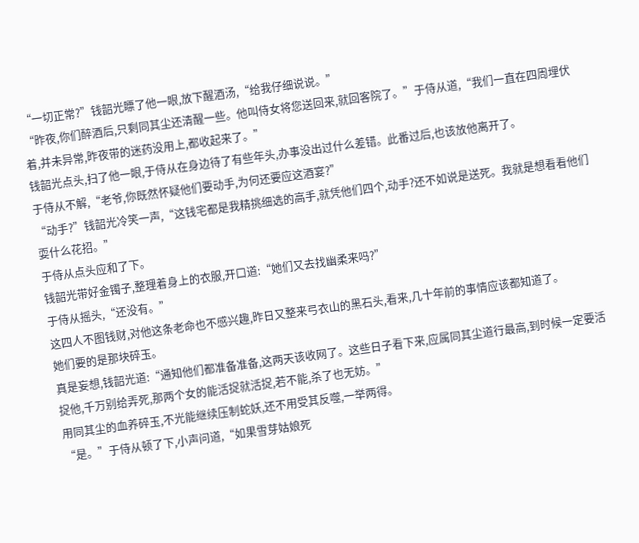“一切正常?”钱韶光瞟了他一眼,放下醒酒汤,“给我仔细说说。”
“昨夜,你们醉酒后,只剩同其尘还清醒一些。他叫侍女将您送回来,就回客院了。”于侍从道,“我们一直在四周埋伏着,并未异常,昨夜带的迷药没用上,都收起来了。”
钱韶光点头,扫了他一眼,于侍从在身边待了有些年头,办事没出过什么差错。此番过后,也该放他离开了。
于侍从不解,“老爷,你既然怀疑他们要动手,为何还要应这酒宴?”
“动手?”钱韶光冷笑一声,“这钱宅都是我精挑细选的高手,就凭他们四个,动手?还不如说是送死。我就是想看看他们耍什么花招。”
于侍从点头应和了下。
钱韶光带好金镯子,整理着身上的衣服,开口道:“她们又去找幽柔来吗?”
于侍从摇头,“还没有。”
这四人不图钱财,对他这条老命也不感兴趣,昨日又整来弓衣山的黑石头,看来,几十年前的事情应该都知道了。
她们要的是那块碎玉。
真是妄想,钱韶光道:“通知他们都准备准备,这两天该收网了。这些日子看下来,应属同其尘道行最高,到时候一定要活捉他,千万别给弄死,那两个女的能活捉就活捉,若不能,杀了也无妨。”
用同其尘的血养碎玉,不光能继续压制蛇妖,还不用受其反噬,一举两得。
“是。”于侍从顿了下,小声问道,“如果雪芽姑娘死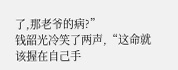了,那老爷的病?”
钱韶光冷笑了两声,“这命就该握在自己手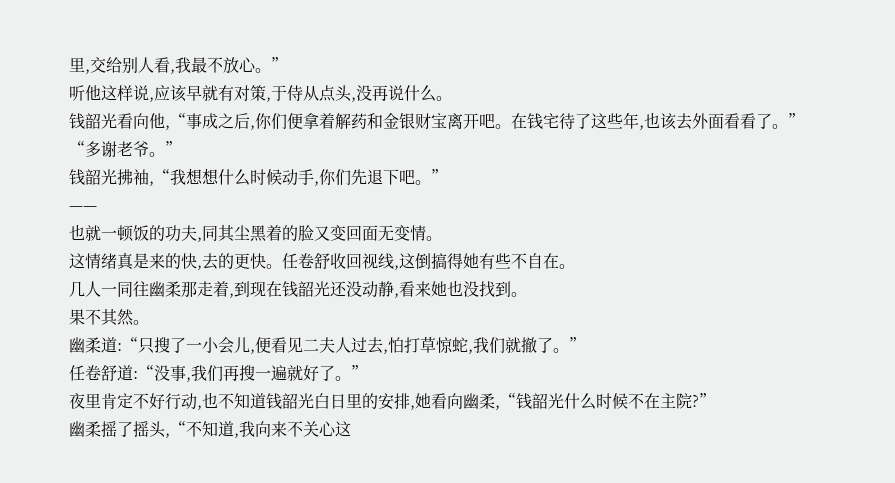里,交给别人看,我最不放心。”
听他这样说,应该早就有对策,于侍从点头,没再说什么。
钱韶光看向他,“事成之后,你们便拿着解药和金银财宝离开吧。在钱宅待了这些年,也该去外面看看了。”
“多谢老爷。”
钱韶光拂袖,“我想想什么时候动手,你们先退下吧。”
——
也就一顿饭的功夫,同其尘黑着的脸又变回面无变情。
这情绪真是来的快,去的更快。任卷舒收回视线,这倒搞得她有些不自在。
几人一同往幽柔那走着,到现在钱韶光还没动静,看来她也没找到。
果不其然。
幽柔道:“只搜了一小会儿,便看见二夫人过去,怕打草惊蛇,我们就撤了。”
任卷舒道:“没事,我们再搜一遍就好了。”
夜里肯定不好行动,也不知道钱韶光白日里的安排,她看向幽柔,“钱韶光什么时候不在主院?”
幽柔摇了摇头,“不知道,我向来不关心这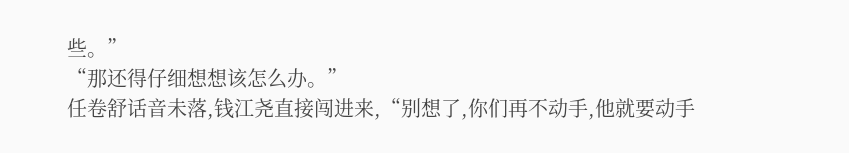些。”
“那还得仔细想想该怎么办。”
任卷舒话音未落,钱江尧直接闯进来,“别想了,你们再不动手,他就要动手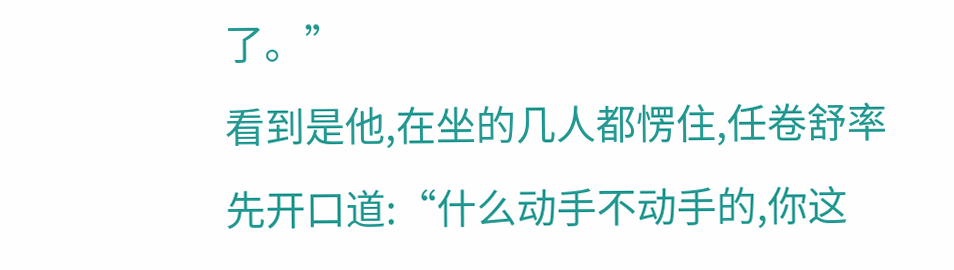了。”
看到是他,在坐的几人都愣住,任卷舒率先开口道:“什么动手不动手的,你这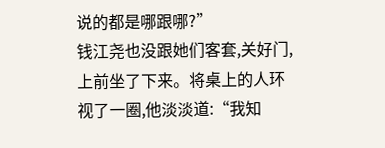说的都是哪跟哪?”
钱江尧也没跟她们客套,关好门,上前坐了下来。将桌上的人环视了一圈,他淡淡道:“我知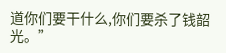道你们要干什么,你们要杀了钱韶光。”